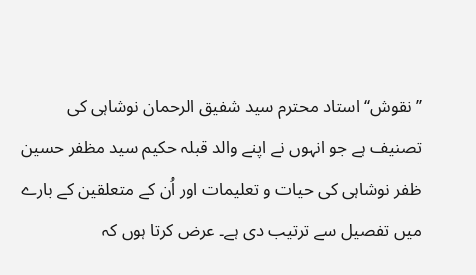’’نقوش‘‘ استاد محترم سید شفیق الرحمان نوشاہی کی تصنیف ہے جو انہوں نے اپنے والد قبلہ حکیم سید مظفر حسین ظفر نوشاہی کی حیات و تعلیمات اور اُن کے متعلقین کے بارے میں تفصیل سے ترتیب دی ہے۔ عرض کرتا ہوں کہ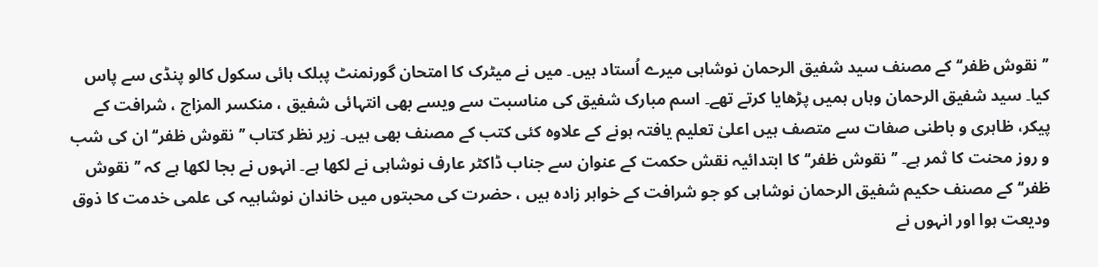’’نقوش ظفر‘‘ کے مصنف سید شفیق الرحمان نوشاہی میرے اُستاد ہیں۔ میں نے میٹرک کا امتحان گورنمنٹ پبلک ہائی سکول کالو پنڈی سے پاس کیا۔ سید شفیق الرحمان وہاں ہمیں پڑھایا کرتے تھے۔ اسم مبارک شفیق کی مناسبت سے ویسے بھی انتہائی شفیق ، منکسر المزاج ، شرافت کے پیکر، ظاہری و باطنی صفات سے متصف ہیں اعلیٰ تعلیم یافتہ ہونے کے علاوہ کئی کتب کے مصنف بھی ہیں۔ زیر نظر کتاب ’’نقوش ظفر‘‘ ان کی شب و روز محنت کا ثمر ہے۔ ’’نقوش ظفر‘‘کا ابتدائیہ نقش حکمت کے عنوان سے جناب ڈاکٹر عارف نوشاہی نے لکھا ہے۔ انہوں نے بجا لکھا ہے کہ ’’نقوش ظفر‘‘ کے مصنف حکیم شفیق الرحمان نوشاہی کو جو شرافت کے خواہر زادہ ہیں ، حضرت کی محبتوں میں خاندان نوشاہیہ کی علمی خدمت کا ذوق ودیعت ہوا اور انہوں نے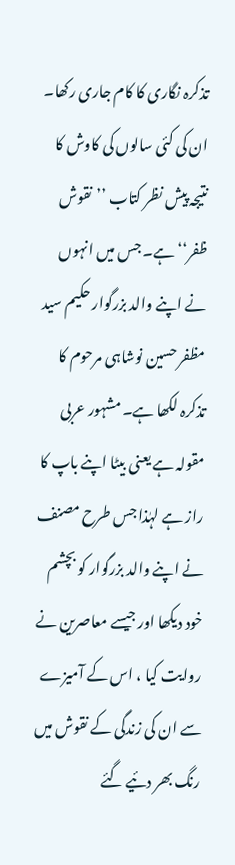تذکرہ نگاری کا کام جاری رکھا۔ ان کی کئی سالوں کی کاوش کا نتیجہ پیش نظر کتاب ’’نقوش ظفر‘‘ہے۔ جس میں انہوں نے اپنے والد بزرگوار حکیم سید مظفر حسین نوشاہی مرحوم کا تذکرہ لکھا ہے۔ مشہور عربی مقولہ ہے یعنی بیٹا اپنے باپ کا راز ہے لہٰذا جس طرح مصنف نے اپنے والد بزرگوار کو بچشم خود دیکھا اور جیسے معاصرین نے روایت کیا ، اس کے آمیزے سے ان کی زندگی کے نقوش میں رنگ بھر دئیے گئے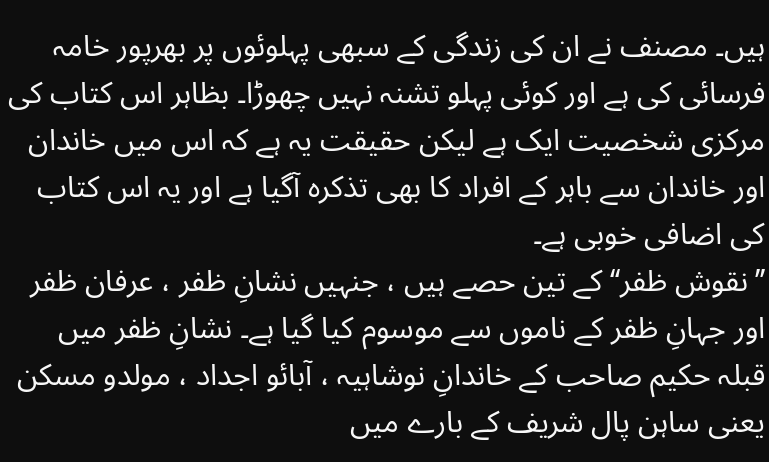ہیں۔ مصنف نے ان کی زندگی کے سبھی پہلوئوں پر بھرپور خامہ فرسائی کی ہے اور کوئی پہلو تشنہ نہیں چھوڑا۔ بظاہر اس کتاب کی مرکزی شخصیت ایک ہے لیکن حقیقت یہ ہے کہ اس میں خاندان اور خاندان سے باہر کے افراد کا بھی تذکرہ آگیا ہے اور یہ اس کتاب کی اضافی خوبی ہے۔
’’نقوش ظفر‘‘ کے تین حصے ہیں ، جنہیں نشانِ ظفر ، عرفان ظفر اور جہانِ ظفر کے ناموں سے موسوم کیا گیا ہے۔ نشانِ ظفر میں قبلہ حکیم صاحب کے خاندانِ نوشاہیہ ، آبائو اجداد ، مولدو مسکن یعنی ساہن پال شریف کے بارے میں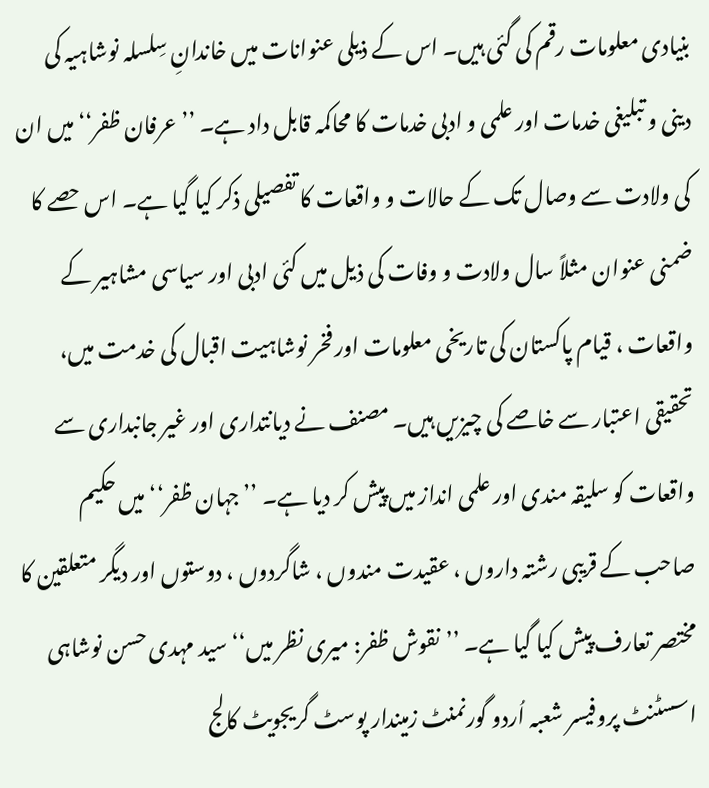بنیادی معلومات رقم کی گئی ہیں۔ اس کے ذیلی عنوانات میں خاندانِ سِلسلہ نوشاہیہ کی دینی و تبلیغی خدمات اور علمی و ادبی خدمات کا محاکمہ قابل داد ہے۔ ’’عرفان ظفر‘‘ میں ان کی ولادت سے وصال تک کے حالات و واقعات کا تفصیلی ذکر کیا گیا ہے۔ اس حصے کا ضمنی عنوان مثلاً سال ولادت و وفات کی ذیل میں کئی ادبی اور سیاسی مشاہیر کے واقعات ، قیام پاکستان کی تاریخی معلومات اور فخر نوشاہیت اقبال کی خدمت میں، تحقیقی اعتبار سے خاصے کی چیزیں ہیں۔ مصنف نے دیانتداری اور غیر جانبداری سے واقعات کو سلیقہ مندی اور علمی انداز میں پیش کر دیا ہے۔ ’’جہان ظفر‘‘ میں حکیم صاحب کے قریبی رشتہ داروں ، عقیدت مندوں ، شاگردوں ، دوستوں اور دیگر متعلقین کا مختصر تعارف پیش کیا گیا ہے۔ ’’نقوش ظفر: میری نظر میں‘‘ سید مہدی حسن نوشاہی اسسٹنٹ پروفیسر شعبہ اُردو گورنمنٹ زمیندار پوسٹ گریجویٹ کالج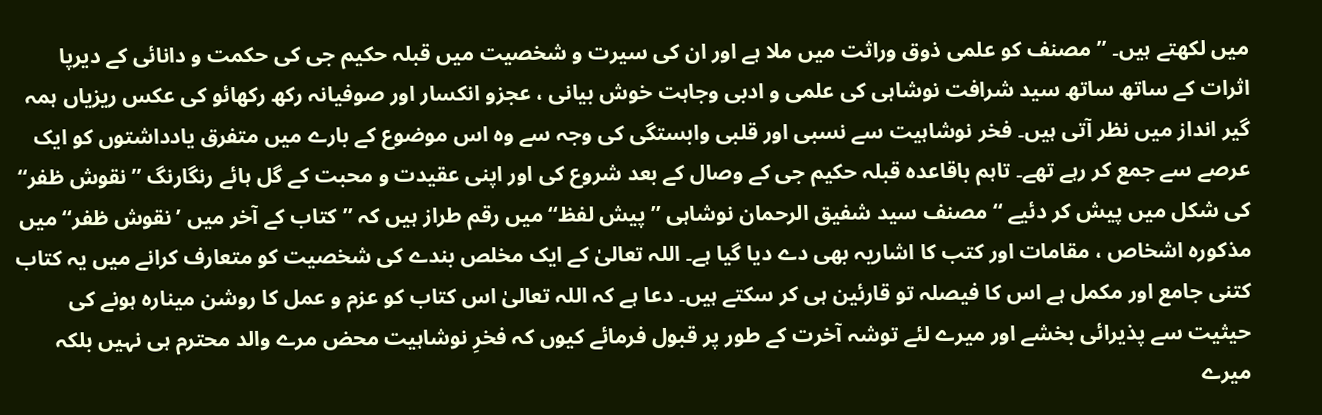میں لکھتے ہیں۔ ’’مصنف کو علمی ذوق وراثت میں ملا ہے اور ان کی سیرت و شخصیت میں قبلہ حکیم جی کی حکمت و دانائی کے دیرپا اثرات کے ساتھ ساتھ سید شرافت نوشاہی کی علمی و ادبی وجاہت خوش بیانی ، عجزو انکسار اور صوفیانہ رکھ رکھائو کی عکس ریزیاں ہمہ گیر انداز میں نظر آتی ہیں۔ فخر نوشاہیت سے نسبی اور قلبی وابستگی کی وجہ سے وہ اس موضوع کے بارے میں متفرق یادداشتوں کو ایک عرصے سے جمع کر رہے تھے۔ تاہم باقاعدہ قبلہ حکیم جی کے وصال کے بعد شروع کی اور اپنی عقیدت و محبت کے گل ہائے رنگارنگ ’’نقوش ظفر‘‘ کی شکل میں پیش کر دئیے ‘‘ مصنف سید شفیق الرحمان نوشاہی ’’پیش لفظ‘‘ میں رقم طراز ہیں کہ ’’کتاب کے آخر میں ’نقوش ظفر‘‘ میں مذکورہ اشخاص ، مقامات اور کتب کا اشاریہ بھی دے دیا گیا ہے۔ اللہ تعالیٰ کے ایک مخلص بندے کی شخصیت کو متعارف کرانے میں یہ کتاب کتنی جامع اور مکمل ہے اس کا فیصلہ تو قارئین ہی کر سکتے ہیں۔ دعا ہے کہ اللہ تعالیٰ اس کتاب کو عزم و عمل کا روشن مینارہ ہونے کی حیثیت سے پذیرائی بخشے اور میرے لئے توشہ آخرت کے طور پر قبول فرمائے کیوں کہ فخرِ نوشاہیت محض مرے والد محترم ہی نہیں بلکہ میرے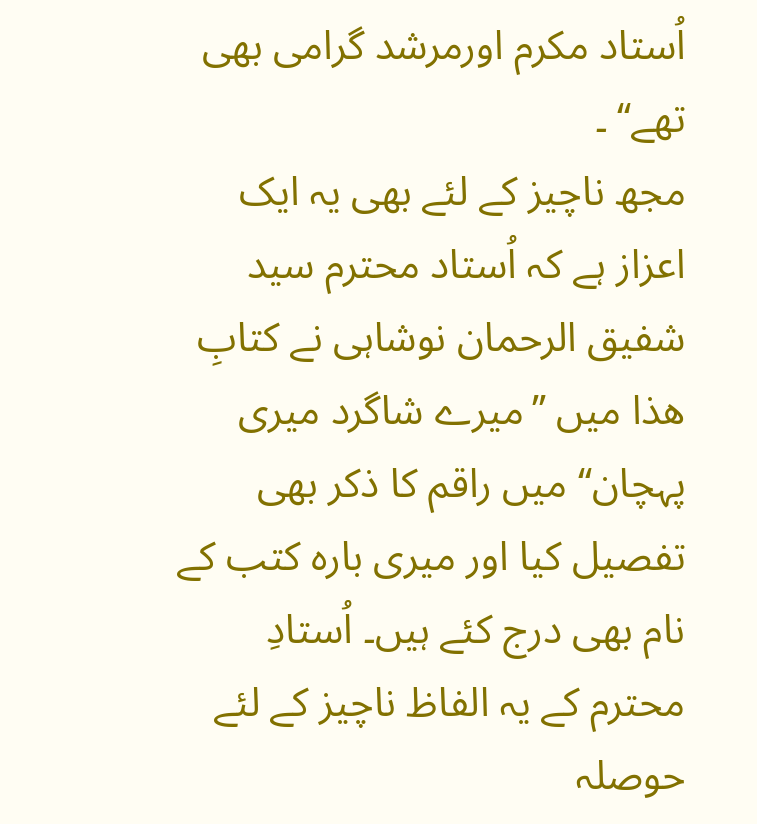اُستاد مکرم اورمرشد گرامی بھی تھے‘‘ ۔
مجھ ناچیز کے لئے بھی یہ ایک اعزاز ہے کہ اُستاد محترم سید شفیق الرحمان نوشاہی نے کتابِ ھذا میں ’’میرے شاگرد میری پہچان‘‘ میں راقم کا ذکر بھی تفصیل کیا اور میری بارہ کتب کے نام بھی درج کئے ہیں۔ اُستادِ محترم کے یہ الفاظ ناچیز کے لئے حوصلہ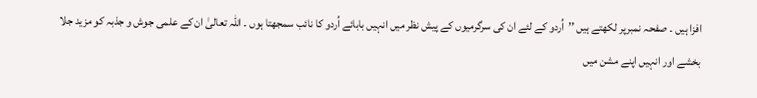افزا ہیں ۔ صفحہ نمبرپر لکھتے ہیں ’’اُردو کے لئے ان کی سرگرمیوں کے پیش نظر میں انہیں بابائے اُردو کا نائب سمجھتا ہوں ۔ اللہ تعالیٰ ان کے علمی جوش و جذبہ کو مزید جلا بخشے اور انہیں اپنے مشن میں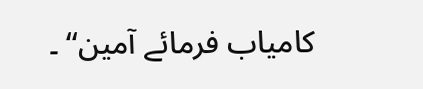کامیاب فرمائے آمین‘‘ ۔